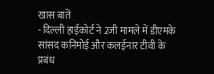खास बातें
- दिल्ली हाईकोर्ट ने 2जी मामले में डीएमके सांसद कनिमोई और कलईनार टीवी के प्रबंध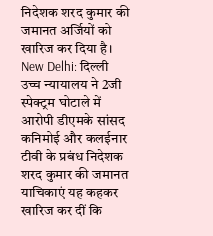निदेशक शरद कुमार की जमानत अर्जियों को खारिज कर दिया है।
New Delhi: दिल्ली उच्च न्यायालय ने 2जी स्पेक्ट्रम घोटाले में आरोपी डीएमके सांसद कनिमोई और कलईनार टीवी के प्रबंध निदेशक शरद कुमार की जमानत याचिकाएं यह कहकर खारिज कर दीं कि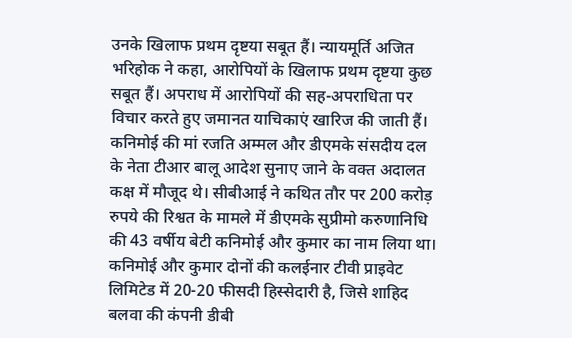उनके खिलाफ प्रथम दृष्टया सबूत हैं। न्यायमूर्ति अजित भरिहोक ने कहा, आरोपियों के खिलाफ प्रथम दृष्टया कुछ सबूत हैं। अपराध में आरोपियों की सह-अपराधिता पर विचार करते हुए जमानत याचिकाएं खारिज की जाती हैं। कनिमोई की मां रजति अम्मल और डीएमके संसदीय दल के नेता टीआर बालू आदेश सुनाए जाने के वक्त अदालत कक्ष में मौजूद थे। सीबीआई ने कथित तौर पर 200 करोड़ रुपये की रिश्वत के मामले में डीएमके सुप्रीमो करुणानिधि की 43 वर्षीय बेटी कनिमोई और कुमार का नाम लिया था। कनिमोई और कुमार दोनों की कलईनार टीवी प्राइवेट लिमिटेड में 20-20 फीसदी हिस्सेदारी है, जिसे शाहिद बलवा की कंपनी डीबी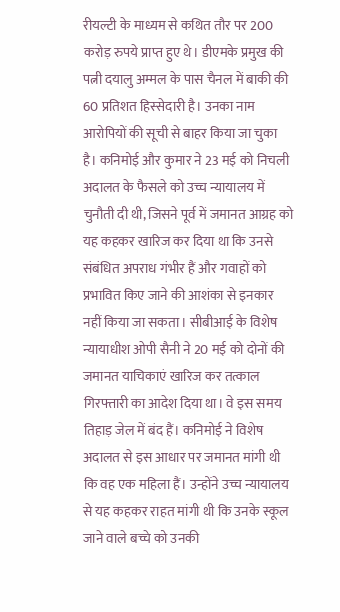रीयल्टी के माध्यम से कथित तौर पर 200 करोड़ रुपये प्राप्त हुए थे। डीएमके प्रमुख की पत्नी दयालु अम्मल के पास चैनल में बाकी की 60 प्रतिशत हिस्सेदारी है। उनका नाम आरोपियों की सूची से बाहर किया जा चुका है। कनिमोई और कुमार ने 23 मई को निचली अदालत के फैसले को उच्च न्यायालय में चुनौती दी थी, जिसने पूर्व में जमानत आग्रह को यह कहकर खारिज कर दिया था कि उनसे संबंधित अपराध गंभीर हैं और गवाहों को प्रभावित किए जाने की आशंका से इनकार नहीं किया जा सकता। सीबीआई के विशेष न्यायाधीश ओपी सैनी ने 20 मई को दोनों की जमानत याचिकाएं खारिज कर तत्काल गिरफ्तारी का आदेश दिया था। वे इस समय तिहाड़ जेल में बंद हैं। कनिमोई ने विशेष अदालत से इस आधार पर जमानत मांगी थी कि वह एक महिला हैं। उन्होंने उच्च न्यायालय से यह कहकर राहत मांगी थी कि उनके स्कूल जाने वाले बच्चे को उनकी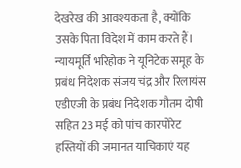देखरेख की आवश्यकता है, क्योंकि उसके पिता विदेश में काम करते हैं। न्यायमूर्ति भरिहोक ने यूनिटेक समूह के प्रबंध निदेशक संजय चंद्र और रिलायंस एडीएजी के प्रबंध निदेशक गौतम दोषी सहित 23 मई को पांच कारपोरेट हस्तियों की जमानत याचिकाएं यह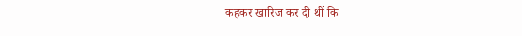कहकर खारिज कर दी थीं कि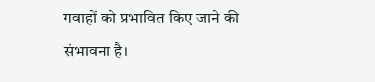गवाहों को प्रभावित किए जाने की संभावना है।